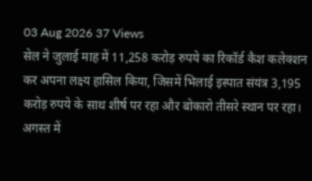03 Aug 2026 37 Views
सेल ने जुलाई माह में 11,258 करोड़ रुपये का रिकॉर्ड कैश कलेक्शन कर अपना लक्ष्य हासिल किया, जिसमें भिलाई इस्पात संयंत्र 3,195 करोड़ रुपये के साथ शीर्ष पर रहा और बोकारो तीसरे स्थान पर रहा। अगस्त में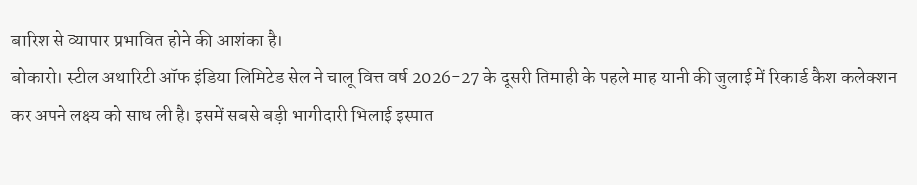बारिश से व्यापार प्रभावित होने की आशंका है।
बोकारो। स्टील अथारिटी ऑफ इंडिया लिमिटेड सेल ने चालू वित्त वर्ष 2026-27 के दूसरी तिमाही के पहले माह यानी की जुलाई में रिकार्ड कैश कलेक्शन कर अपने लक्ष्य को साध ली है। इसमें सबसे बड़ी भागीदारी भिलाई इस्पात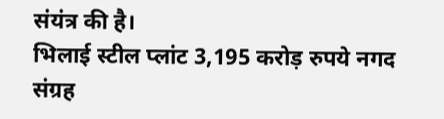संयंत्र की है।
भिलाई स्टील प्लांट 3,195 करोड़ रुपये नगद संग्रह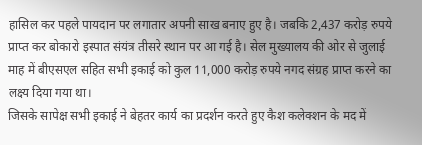हासिल कर पहले पायदान पर लगातार अपनी साख बनाए हुए है। जबकि 2,437 करोड़ रुपये प्राप्त कर बोकारो इस्पात संयंत्र तीसरे स्थान पर आ गई है। सेल मुख्यालय की ओर से जुलाई माह में बीएसएल सहित सभी इकाई को कुल 11,000 करोड़ रुपये नगद संग्रह प्राप्त करने का लक्ष्य दिया गया था।
जिसके सापेक्ष सभी इकाई ने बेहतर कार्य का प्रदर्शन करते हुए कैश कलेक्शन के मद में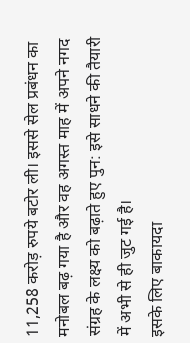11,258 करोड़ रुपये बटोर ली। इससे सेल प्रबंधन का मनोबल बढ़ गया है और वह अगस्त माह में अपने नगद संग्रह के लक्ष्य को बढ़ाते हुए पुन: इसे साधने की तैयारी में अभी से ही जुट गई है।
इसके लिए बाकायदा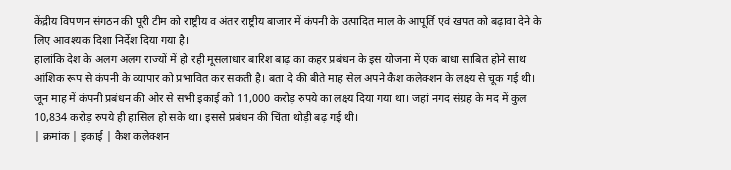केंद्रीय विपणन संगठन की पूरी टीम को राष्ट्रीय व अंतर राष्ट्रीय बाजार में कंपनी के उत्पादित माल के आपूर्ति एवं खपत को बढ़ावा देने के लिए आवश्यक दिशा निर्देश दिया गया है।
हालांकि देश के अलग अलग राज्यों में हो रही मूसलाधार बारिश बाढ़ का कहर प्रबंधन के इस योजना में एक बाधा साबित होने साथ आंशिक रूप से कंपनी के व्यापार को प्रभावित कर सकती है। बता दे की बीते माह सेल अपने कैश कलेक्शन के लक्ष्य से चूक गई थी।
जून माह में कंपनी प्रबंधन की ओर से सभी इकाई को 11,000 करोड़ रुपये का लक्ष्य दिया गया था। जहां नगद संग्रह के मद में कुल 10,834 करोड़ रुपये ही हासिल हो सके था। इससे प्रबंधन की चिंता थोड़ी बढ़ गई थी।
| क्रमांक | इकाई | कैश कलेक्शन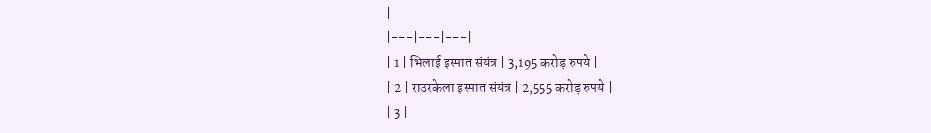|
|---|---|---|
| 1 | भिलाई इस्पात संयंत्र | 3,195 करोड़ रुपये |
| 2 | राउरकेला इस्पात संयंत्र | 2,555 करोड़ रुपये |
| 3 |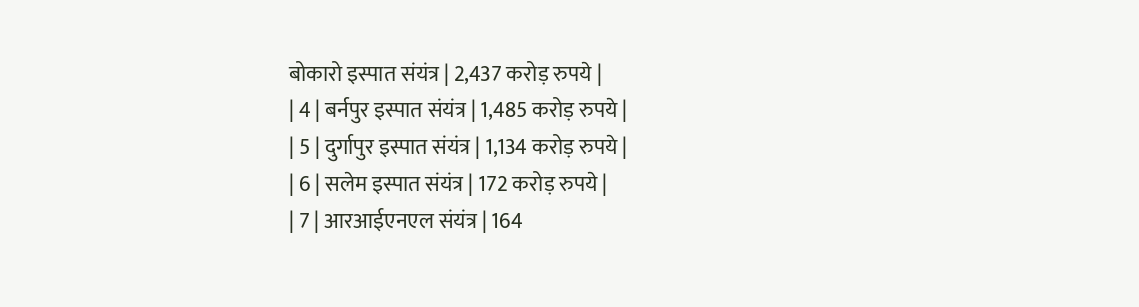बोकारो इस्पात संयंत्र | 2,437 करोड़ रुपये |
| 4 | बर्नपुर इस्पात संयंत्र | 1,485 करोड़ रुपये |
| 5 | दुर्गापुर इस्पात संयंत्र | 1,134 करोड़ रुपये |
| 6 | सलेम इस्पात संयंत्र | 172 करोड़ रुपये |
| 7 | आरआईएनएल संयंत्र | 164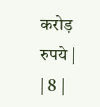करोड़ रुपये |
| 8 |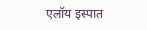एलॉय इस्पात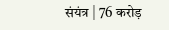संयंत्र | 76 करोड़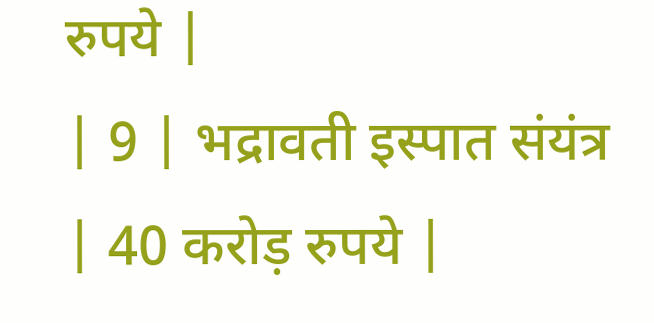रुपये |
| 9 | भद्रावती इस्पात संयंत्र | 40 करोड़ रुपये |